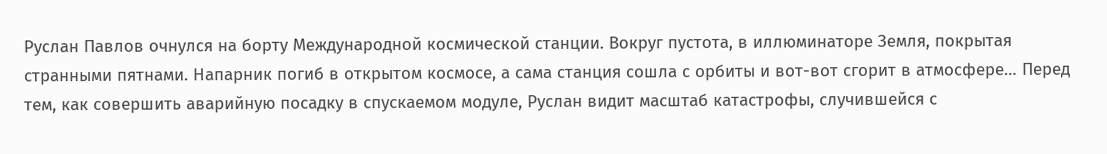Руслан Павлов очнулся на борту Международной космической станции. Вокруг пустота, в иллюминаторе Земля, покрытая странными пятнами. Напарник погиб в открытом космосе, а сама станция сошла с орбиты и вот-вот сгорит в атмосфере… Перед тем, как совершить аварийную посадку в спускаемом модуле, Руслан видит масштаб катастрофы, случившейся с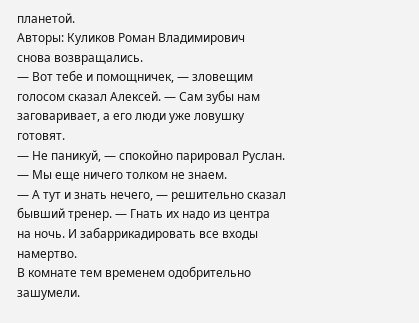планетой.
Авторы: Куликов Роман Владимирович
снова возвращались.
— Вот тебе и помощничек, — зловещим голосом сказал Алексей. — Сам зубы нам заговаривает, а его люди уже ловушку готовят.
— Не паникуй, — спокойно парировал Руслан. — Мы еще ничего толком не знаем.
— А тут и знать нечего, — решительно сказал бывший тренер. — Гнать их надо из центра на ночь. И забаррикадировать все входы намертво.
В комнате тем временем одобрительно зашумели.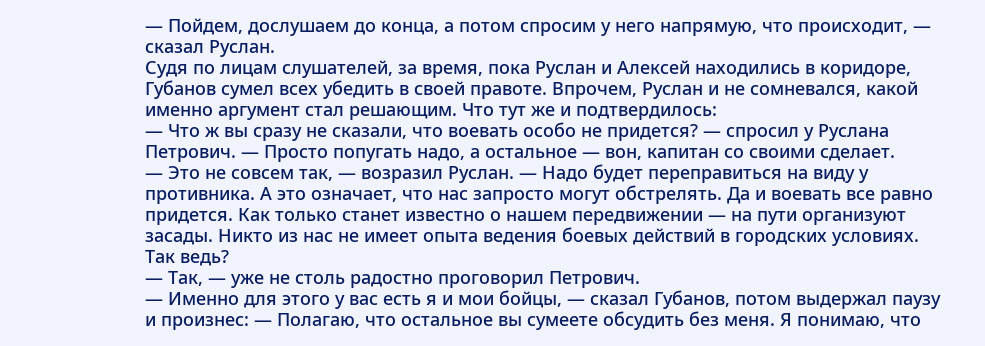— Пойдем, дослушаем до конца, а потом спросим у него напрямую, что происходит, — сказал Руслан.
Судя по лицам слушателей, за время, пока Руслан и Алексей находились в коридоре, Губанов сумел всех убедить в своей правоте. Впрочем, Руслан и не сомневался, какой именно аргумент стал решающим. Что тут же и подтвердилось:
— Что ж вы сразу не сказали, что воевать особо не придется? — спросил у Руслана Петрович. — Просто попугать надо, а остальное — вон, капитан со своими сделает.
— Это не совсем так, — возразил Руслан. — Надо будет переправиться на виду у противника. А это означает, что нас запросто могут обстрелять. Да и воевать все равно придется. Как только станет известно о нашем передвижении — на пути организуют засады. Никто из нас не имеет опыта ведения боевых действий в городских условиях. Так ведь?
— Так, — уже не столь радостно проговорил Петрович.
— Именно для этого у вас есть я и мои бойцы, — сказал Губанов, потом выдержал паузу и произнес: — Полагаю, что остальное вы сумеете обсудить без меня. Я понимаю, что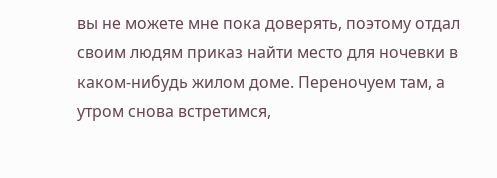вы не можете мне пока доверять, поэтому отдал своим людям приказ найти место для ночевки в каком-нибудь жилом доме. Переночуем там, а утром снова встретимся,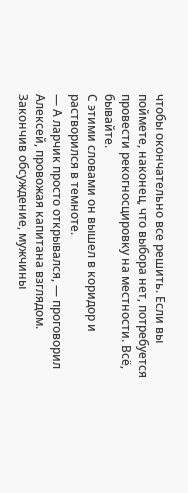чтобы окончательно все решить. Если вы поймете, наконец, что выбора нет, потребуется провести рекогносцировку на местности. Всё, бывайте.
С этими словами он вышел в коридор и растворился в темноте.
— А ларчик просто открывался, — проговорил Алексей, провожая капитана взглядом.
Закончив обсуждение, мужчины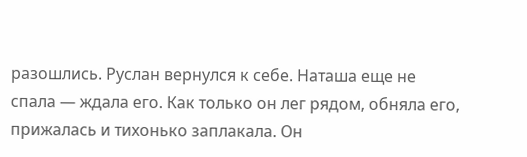разошлись. Руслан вернулся к себе. Наташа еще не спала — ждала его. Как только он лег рядом, обняла его, прижалась и тихонько заплакала. Он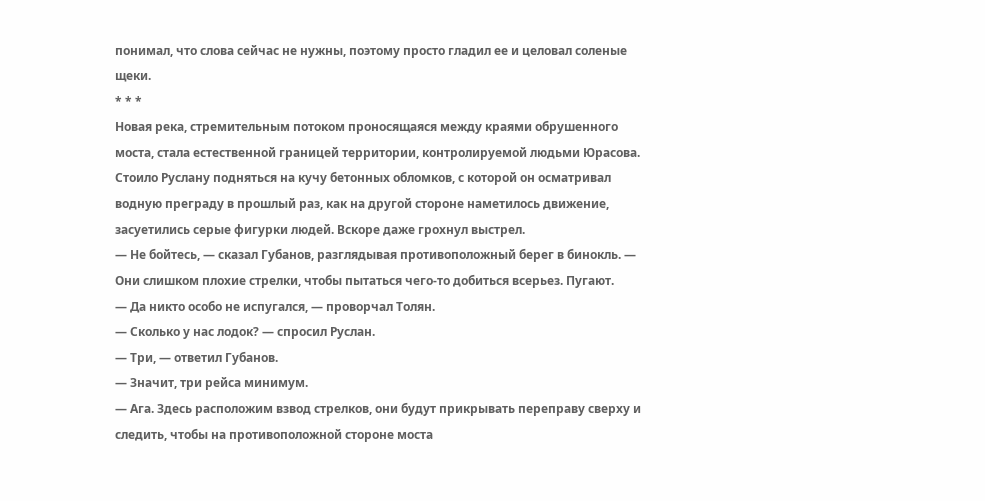понимал, что слова сейчас не нужны, поэтому просто гладил ее и целовал соленые щеки.
* * *
Новая река, стремительным потоком проносящаяся между краями обрушенного моста, стала естественной границей территории, контролируемой людьми Юрасова. Стоило Руслану подняться на кучу бетонных обломков, с которой он осматривал водную преграду в прошлый раз, как на другой стороне наметилось движение, засуетились серые фигурки людей. Вскоре даже грохнул выстрел.
— Не бойтесь, — сказал Губанов, разглядывая противоположный берег в бинокль. — Они слишком плохие стрелки, чтобы пытаться чего-то добиться всерьез. Пугают.
— Да никто особо не испугался, — проворчал Толян.
— Сколько у нас лодок? — спросил Руслан.
— Три, — ответил Губанов.
— Значит, три рейса минимум.
— Ага. Здесь расположим взвод стрелков, они будут прикрывать переправу сверху и следить, чтобы на противоположной стороне моста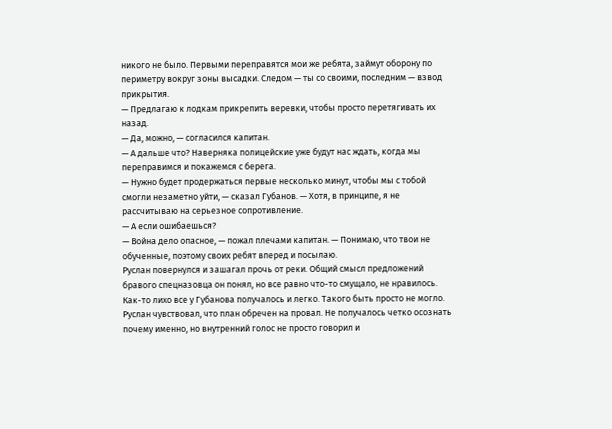никого не было. Первыми переправятся мои же ребята, займут оборону по периметру вокруг зоны высадки. Следом — ты со своими, последним — взвод прикрытия.
— Предлагаю к лодкам прикрепить веревки, чтобы просто перетягивать их назад.
— Да, можно, — согласился капитан.
— А дальше что? Наверняка полицейские уже будут нас ждать, когда мы переправимся и покажемся с берега.
— Нужно будет продержаться первые несколько минут, чтобы мы с тобой смогли незаметно уйти, — сказал Губанов. — Хотя, в принципе, я не рассчитываю на серьезное сопротивление.
— А если ошибаешься?
— Война дело опасное, — пожал плечами капитан. — Понимаю, что твои не обученные, поэтому своих ребят вперед и посылаю.
Руслан повернулся и зашагал прочь от реки. Общий смысл предложений бравого спецназовца он понял, но все равно что-то смущало, не нравилось. Как-то лихо все у Губанова получалось и легко. Такого быть просто не могло. Руслан чувствовал, что план обречен на провал. Не получалось четко осознать почему именно, но внутренний голос не просто говорил и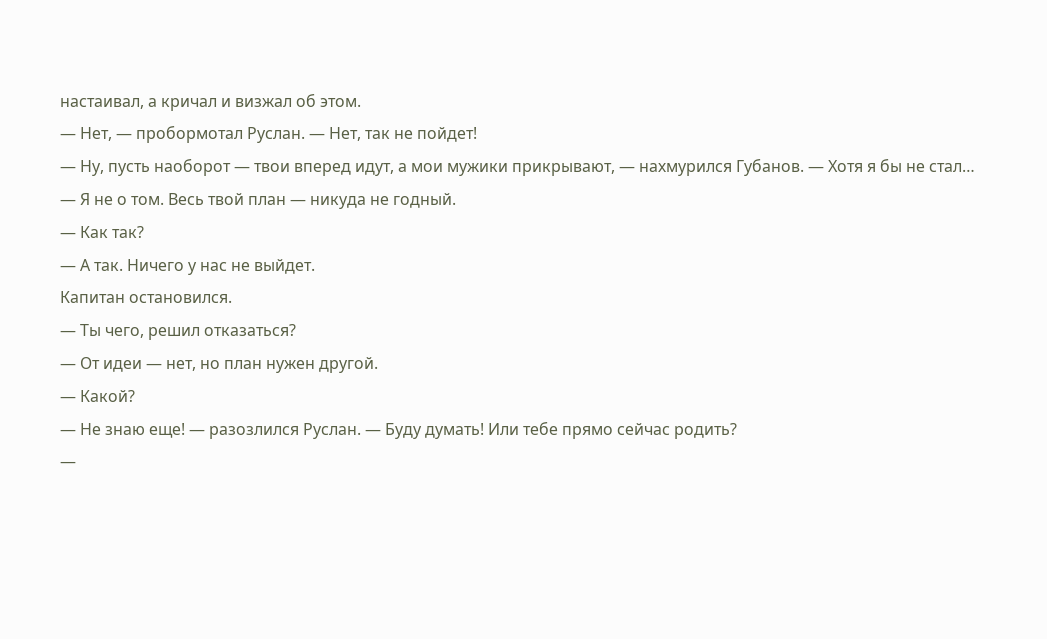настаивал, а кричал и визжал об этом.
— Нет, — пробормотал Руслан. — Нет, так не пойдет!
— Ну, пусть наоборот — твои вперед идут, а мои мужики прикрывают, — нахмурился Губанов. — Хотя я бы не стал…
— Я не о том. Весь твой план — никуда не годный.
— Как так?
— А так. Ничего у нас не выйдет.
Капитан остановился.
— Ты чего, решил отказаться?
— От идеи — нет, но план нужен другой.
— Какой?
— Не знаю еще! — разозлился Руслан. — Буду думать! Или тебе прямо сейчас родить?
—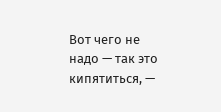Вот чего не надо — так это кипятиться, —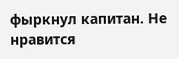фыркнул капитан. Не нравится